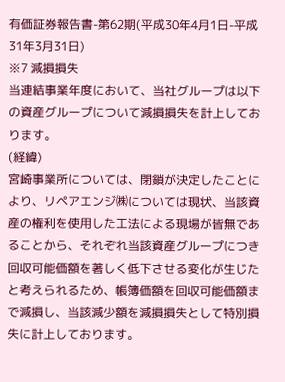有価証券報告書-第62期(平成30年4月1日-平成31年3月31日)
※7 減損損失
当連結事業年度において、当社グループは以下の資産グループについて減損損失を計上しております。
(経緯)
宮崎事業所については、閉鎖が決定したことにより、リペアエンジ㈱については現状、当該資産の権利を使用した工法による現場が皆無であることから、それぞれ当該資産グループにつき回収可能価額を著しく低下させる変化が生じたと考えられるため、帳簿価額を回収可能価額まで減損し、当該減少額を減損損失として特別損失に計上しております。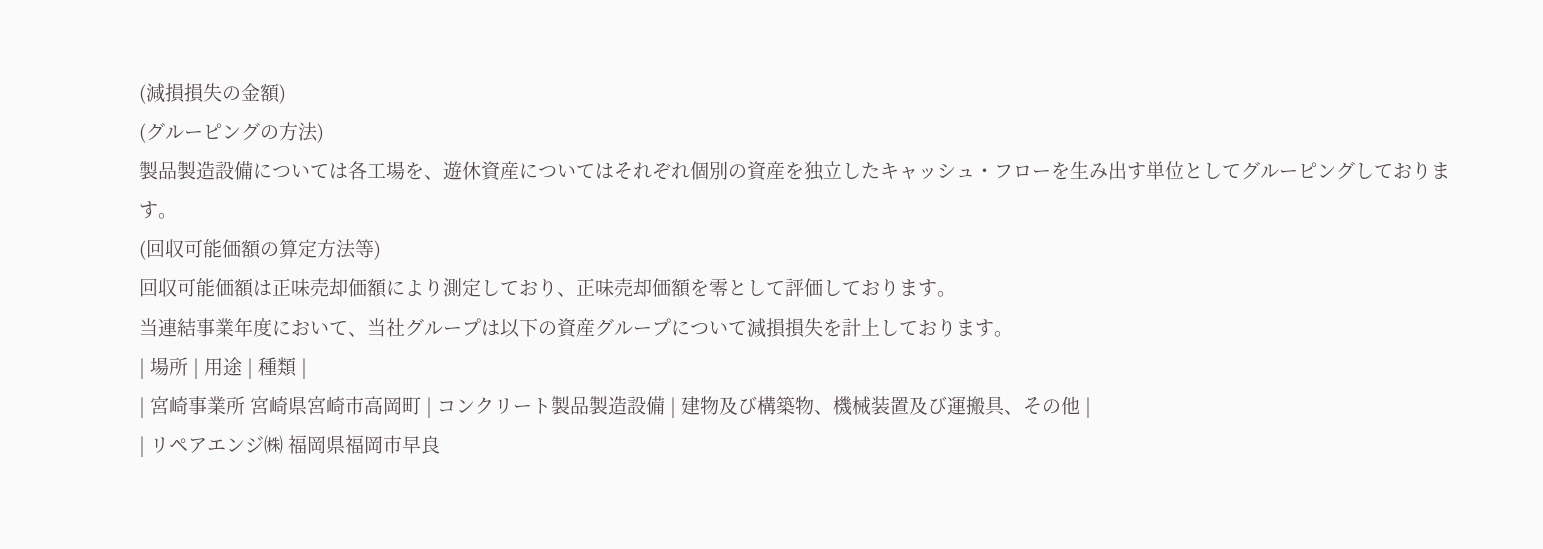(減損損失の金額)
(グルーピングの方法)
製品製造設備については各工場を、遊休資産についてはそれぞれ個別の資産を独立したキャッシュ・フローを生み出す単位としてグルーピングしております。
(回収可能価額の算定方法等)
回収可能価額は正味売却価額により測定しており、正味売却価額を零として評価しております。
当連結事業年度において、当社グループは以下の資産グループについて減損損失を計上しております。
| 場所 | 用途 | 種類 |
| 宮崎事業所 宮崎県宮崎市高岡町 | コンクリート製品製造設備 | 建物及び構築物、機械装置及び運搬具、その他 |
| リペアエンジ㈱ 福岡県福岡市早良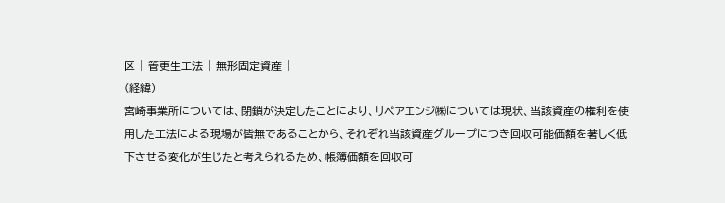区 | 管更生工法 | 無形固定資産 |
(経緯)
宮崎事業所については、閉鎖が決定したことにより、リペアエンジ㈱については現状、当該資産の権利を使用した工法による現場が皆無であることから、それぞれ当該資産グループにつき回収可能価額を著しく低下させる変化が生じたと考えられるため、帳簿価額を回収可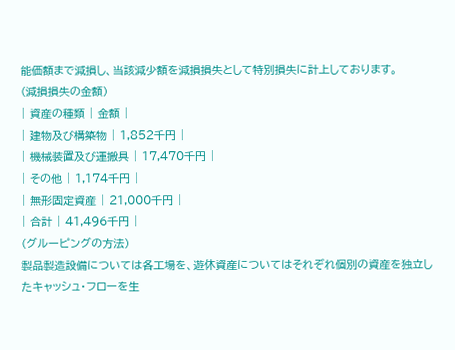能価額まで減損し、当該減少額を減損損失として特別損失に計上しております。
(減損損失の金額)
| 資産の種類 | 金額 |
| 建物及び構築物 | 1,852千円 |
| 機械装置及び運搬具 | 17,470千円 |
| その他 | 1,174千円 |
| 無形固定資産 | 21,000千円 |
| 合計 | 41,496千円 |
(グルーピングの方法)
製品製造設備については各工場を、遊休資産についてはそれぞれ個別の資産を独立したキャッシュ・フローを生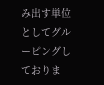み出す単位としてグルーピングしておりま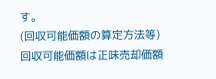す。
(回収可能価額の算定方法等)
回収可能価額は正味売却価額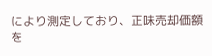により測定しており、正味売却価額を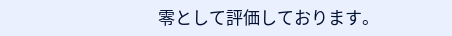零として評価しております。